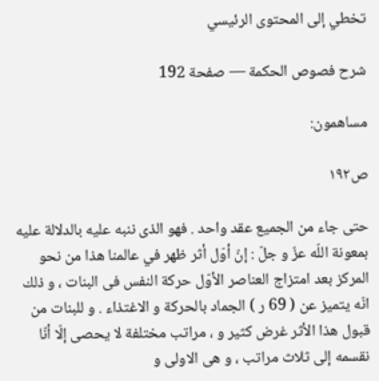تخطي إلى المحتوى الرئيسي

شرح فصوص الحكمة — صفحة 192

مساهمون:

ص١٩٢

حتى جاء من الجميع عقد واحد . فهو الذى ننبه عليه بالدلالة عليه بمعونة اللّه عزّ و جلّ : إنّ أوّل أثر ظهر في عالمنا هذا من نحو المركز بعد امتزاج العناصر الأوّل حركة النفس فى البنات ، و ذلك انّه يتميز عن ( 69 ر ) الجماد بالحركة و الاغتذاء . و للبنات من قبول هذا الأثر غرض كثير و ، مراتب مختلفة لا يحصى إلّا أنّا نقسمه إلى ثلاث مراتب ، و هى الاولى و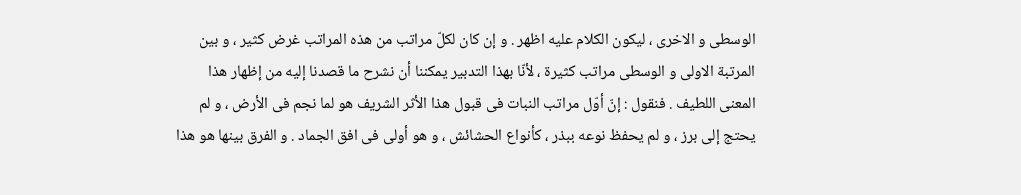الوسطى و الاخرى ، ليكون الكلام عليه اظهر . و إن كان لكلّ مراتب من هذه المراتب غرض كثير ، و بين المرتبة الاولى و الوسطى مراتب كثيرة ، لأنّا بهذا التدبير يمكننا أن نشرح ما قصدنا إليه من إظهار هذا المعنى اللطيف . فنقول : إنّ أوّل مراتب النبات فى قبول هذا الأثر الشريف هو لما نجم فى الأرض ، و لم يحتج إلى برز ، و لم يحفظ نوعه ببذر ، كأنواع الحشائش ، و هو أولى فى افق الجماد . و الفرق بينها هو هذا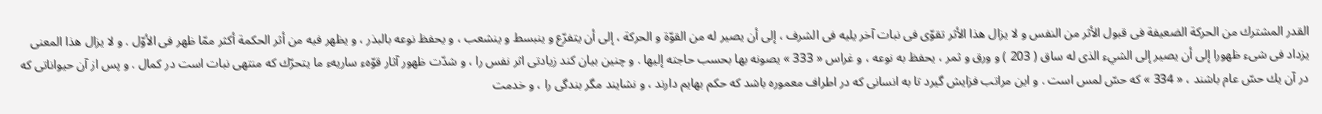القدر المشترك من الحركة الضعيفة فى قبول الأثر من النفس و لا يزال هذا الأثر تقوّى فى نبات آخر يليه فى الشرف ، إلى أن يصير له من القوّة و الحركة ، إلى أن يتفرّع و ينبسط و ينشعب ، و يحفظ نوعه بالبذر ، و يظهر فيه من أثر الحكمة أكثر ممّا ظهر فى الأوّل . و لا يزال هذا المعنى يزداد فى شىء ظهورا إلى أن يصير إلى الشيء الذى له ساق ( 203 ) و ورق و ثمر ، يحفظ به نوعه ، و غراس « 333 » يصونه بها بحسب حاجته إليها . و چنين بيان كند زيادتى اثر نفس را ، و شدّت ظهور آثار قوّهء ساريهء ما يتحرّك كه منتهى نبات است در كمال . و پس از آن حيواناتى كه در آن يك حسّ عام باشند ، « 334 » كه حسّ لمس است . و اين مراتب فزايش گيرد تا به انسانى كه در اطراف معموره باشد كه حكم بهايم دارند ، و نشايند مگر بندگى را ، و خدمت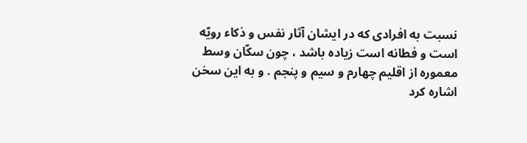نسبت به افرادى كه در ايشان آثار نفس و ذكاء رويّه است و فطانه است زياده باشد ، چون سكّان وسط معموره از اقليم چهارم و سيم و پنجم . و به اين سخن اشاره كرد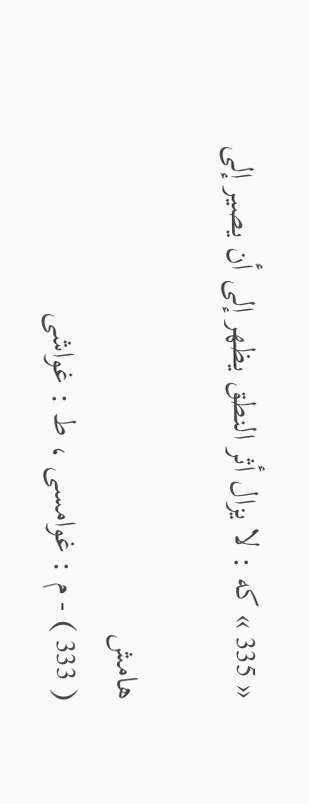« 335 » كه : لا يزال أثر النطق يظهر إلى أن يصير إلى

هامش
( 333 ) - م : غوامسى ، ط : غواشى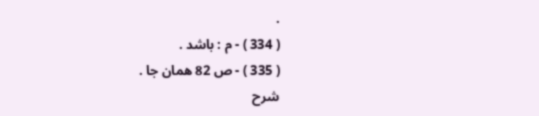.
( 334 ) - م : باشد .
( 335 ) - ص 82 همان جا .
شرح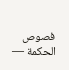فصوص الحكمة —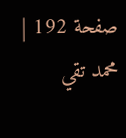صفحة 192 | محمد تقي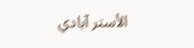الأستر آبادي